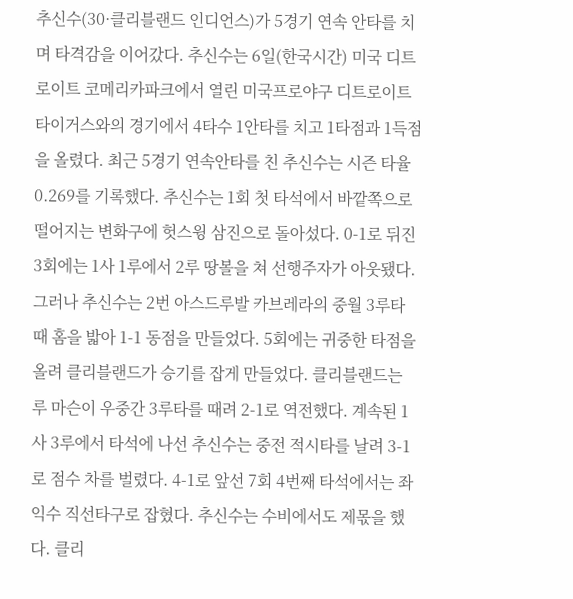추신수(30·클리블랜드 인디언스)가 5경기 연속 안타를 치며 타격감을 이어갔다. 추신수는 6일(한국시간) 미국 디트로이트 코메리카파크에서 열린 미국프로야구 디트로이트 타이거스와의 경기에서 4타수 1안타를 치고 1타점과 1득점을 올렸다. 최근 5경기 연속안타를 친 추신수는 시즌 타율 0.269를 기록했다. 추신수는 1회 첫 타석에서 바깥쪽으로 떨어지는 변화구에 헛스윙 삼진으로 돌아섰다. 0-1로 뒤진 3회에는 1사 1루에서 2루 땅볼을 쳐 선행주자가 아웃됐다. 그러나 추신수는 2번 아스드루발 카브레라의 중월 3루타 때 홈을 밟아 1-1 동점을 만들었다. 5회에는 귀중한 타점을 올려 클리블랜드가 승기를 잡게 만들었다. 클리블랜드는 루 마슨이 우중간 3루타를 때려 2-1로 역전했다. 계속된 1사 3루에서 타석에 나선 추신수는 중전 적시타를 날려 3-1로 점수 차를 벌렸다. 4-1로 앞선 7회 4번째 타석에서는 좌익수 직선타구로 잡혔다. 추신수는 수비에서도 제몫을 했다. 클리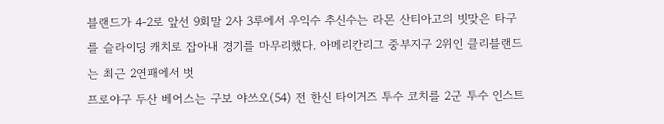블랜드가 4-2로 앞선 9회말 2사 3루에서 우익수 추신수는 라몬 산티아고의 빗맞은 타구를 슬라이딩 캐치로 잡아내 경기를 마무리했다. 아메리칸리그 중부지구 2위인 클리블랜드는 최근 2연패에서 벗
프로야구 두산 베어스는 구보 야쓰오(54) 전 한신 타이거즈 투수 코치를 2군 투수 인스트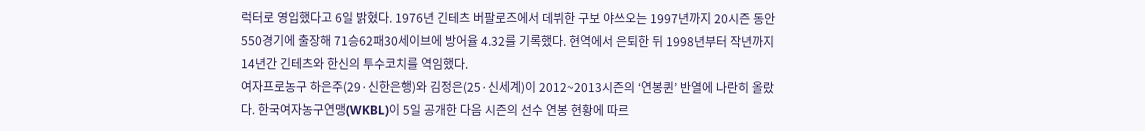럭터로 영입했다고 6일 밝혔다. 1976년 긴테츠 버팔로즈에서 데뷔한 구보 야쓰오는 1997년까지 20시즌 동안 550경기에 출장해 71승62패30세이브에 방어율 4.32를 기록했다. 현역에서 은퇴한 뒤 1998년부터 작년까지 14년간 긴테츠와 한신의 투수코치를 역임했다.
여자프로농구 하은주(29·신한은행)와 김정은(25·신세계)이 2012~2013시즌의 ‘연봉퀸’ 반열에 나란히 올랐다. 한국여자농구연맹(WKBL)이 5일 공개한 다음 시즌의 선수 연봉 현황에 따르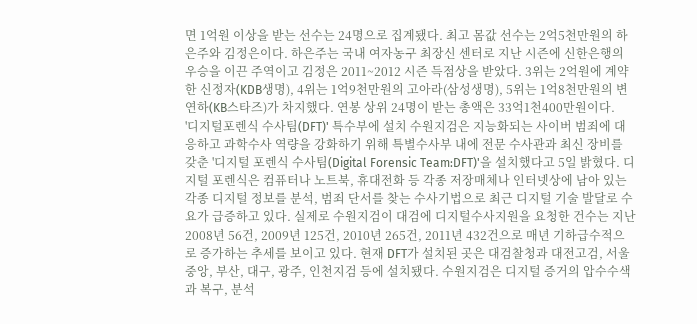면 1억원 이상을 받는 선수는 24명으로 집계됐다. 최고 몸값 선수는 2억5천만원의 하은주와 김정은이다. 하은주는 국내 여자농구 최장신 센터로 지난 시즌에 신한은행의 우승을 이끈 주역이고 김정은 2011~2012 시즌 득점상을 받았다. 3위는 2억원에 계약한 신정자(KDB생명), 4위는 1억9천만원의 고아라(삼성생명), 5위는 1억8천만원의 변연하(KB스타즈)가 차지했다. 연봉 상위 24명이 받는 총액은 33억1천400만원이다.
'디지털포렌식 수사팀(DFT)' 특수부에 설치 수원지검은 지능화되는 사이버 범죄에 대응하고 과학수사 역량을 강화하기 위해 특별수사부 내에 전문 수사관과 최신 장비를 갖춘 '디지털 포렌식 수사팀(Digital Forensic Team:DFT)'을 설치했다고 5일 밝혔다. 디지털 포렌식은 컴퓨터나 노트북, 휴대전화 등 각종 저장매체나 인터넷상에 남아 있는 각종 디지털 정보를 분석, 범죄 단서를 찾는 수사기법으로 최근 디지털 기술 발달로 수요가 급증하고 있다. 실제로 수원지검이 대검에 디지털수사지원을 요청한 건수는 지난 2008년 56건, 2009년 125건, 2010년 265건, 2011년 432건으로 매년 기하급수적으로 증가하는 추세를 보이고 있다. 현재 DFT가 설치된 곳은 대검찰청과 대전고검, 서울중앙, 부산, 대구, 광주, 인천지검 등에 설치됐다. 수원지검은 디지털 증거의 압수수색과 복구, 분석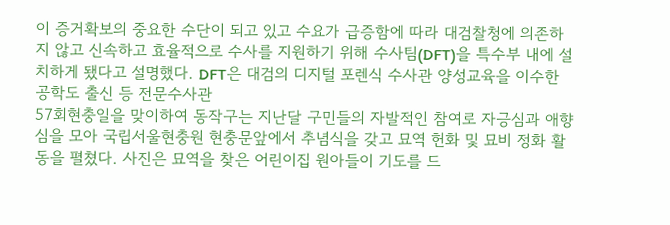이 증거확보의 중요한 수단이 되고 있고 수요가 급증함에 따라 대검찰청에 의존하지 않고 신속하고 효율적으로 수사를 지원하기 위해 수사팀(DFT)을 특수부 내에 설치하게 됐다고 설명했다. DFT은 대검의 디지털 포렌식 수사관 양성교육을 이수한 공학도 출신 등 전문수사관
57회현충일을 맞이하여 동작구는 지난달 구민들의 자발적인 참여로 자긍심과 애향심을 모아 국립서울현충원 현충문앞에서 추념식을 갖고 묘역 헌화 및 묘비 정화 활동을 펼쳤다. 사진은 묘역을 찾은 어린이집 원아들이 기도를 드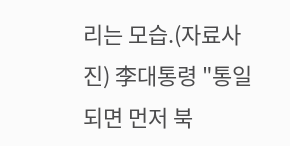리는 모습.(자료사진) 李대통령 "통일되면 먼저 북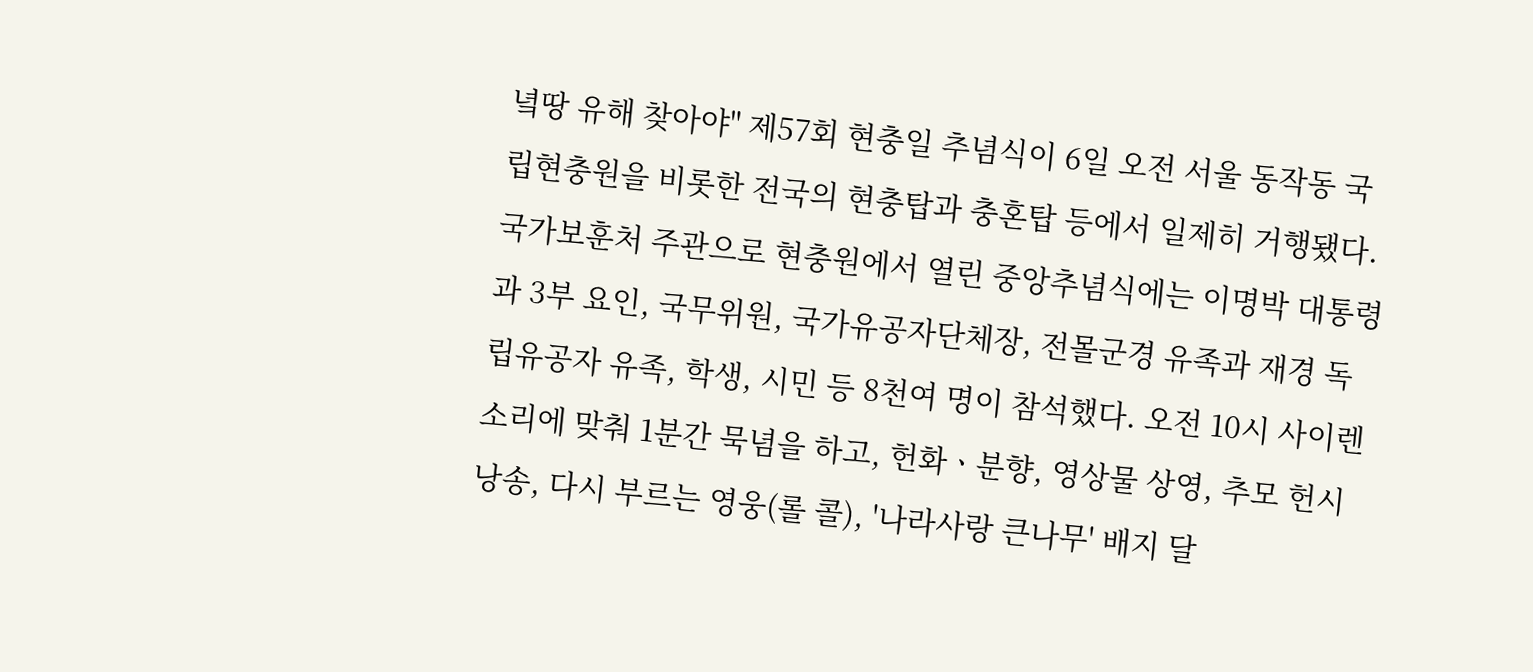녘땅 유해 찾아야" 제57회 현충일 추념식이 6일 오전 서울 동작동 국립현충원을 비롯한 전국의 현충탑과 충혼탑 등에서 일제히 거행됐다. 국가보훈처 주관으로 현충원에서 열린 중앙추념식에는 이명박 대통령과 3부 요인, 국무위원, 국가유공자단체장, 전몰군경 유족과 재경 독립유공자 유족, 학생, 시민 등 8천여 명이 참석했다. 오전 10시 사이렌 소리에 맞춰 1분간 묵념을 하고, 헌화ㆍ분향, 영상물 상영, 추모 헌시 낭송, 다시 부르는 영웅(롤 콜), '나라사랑 큰나무' 배지 달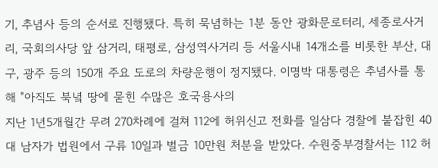기, 추념사 등의 순서로 진행됐다. 특히 묵념하는 1분 동안 광화문로터리, 세종로사거리, 국회의사당 앞 삼거리, 태평로, 삼성역사거리 등 서울시내 14개소를 비롯한 부산, 대구, 광주 등의 150개 주요 도로의 차량운행이 정지됐다. 이명박 대통령은 추념사를 통해 "아직도 북녘 땅에 묻힌 수많은 호국용사의
지난 1년5개월간 무려 270차례에 걸쳐 112에 허위신고 전화를 일삼다 경찰에 붙잡힌 40대 남자가 법원에서 구류 10일과 벌금 10만원 처분을 받았다. 수원중부경찰서는 112 허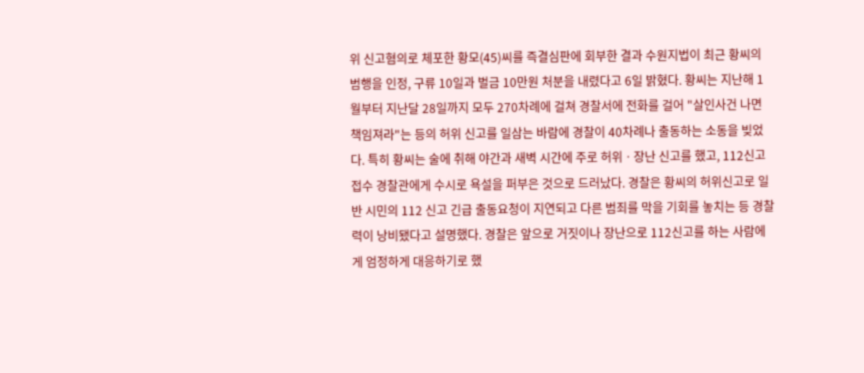위 신고혐의로 체포한 황모(45)씨를 즉결심판에 회부한 결과 수원지법이 최근 황씨의 범행을 인정, 구류 10일과 벌금 10만원 처분을 내렸다고 6일 밝혔다. 황씨는 지난해 1월부터 지난달 28일까지 모두 270차례에 걸쳐 경찰서에 전화를 걸어 "살인사건 나면 책임져라"는 등의 허위 신고를 일삼는 바람에 경찰이 40차례나 출동하는 소동을 빚었다. 특히 황씨는 술에 취해 야간과 새벽 시간에 주로 허위ㆍ장난 신고를 했고, 112신고 접수 경찰관에게 수시로 욕설을 퍼부은 것으로 드러났다. 경찰은 황씨의 허위신고로 일반 시민의 112 신고 긴급 출동요청이 지연되고 다른 범죄를 막을 기회를 놓치는 등 경찰력이 낭비됐다고 설명했다. 경찰은 앞으로 거짓이나 장난으로 112신고를 하는 사람에게 엄정하게 대응하기로 했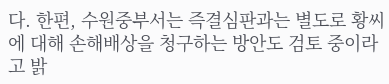다. 한편, 수원중부서는 즉결심판과는 별도로 황씨에 대해 손해배상을 청구하는 방안도 검토 중이라고 밝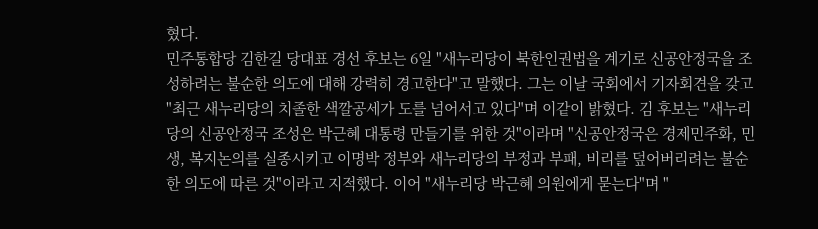혔다.
민주통합당 김한길 당대표 경선 후보는 6일 "새누리당이 북한인권법을 계기로 신공안정국을 조성하려는 불순한 의도에 대해 강력히 경고한다"고 말했다. 그는 이날 국회에서 기자회견을 갖고 "최근 새누리당의 치졸한 색깔공세가 도를 넘어서고 있다"며 이같이 밝혔다. 김 후보는 "새누리당의 신공안정국 조성은 박근혜 대통령 만들기를 위한 것"이라며 "신공안정국은 경제민주화, 민생, 복지논의를 실종시키고 이명박 정부와 새누리당의 부정과 부패, 비리를 덮어버리려는 불순한 의도에 따른 것"이라고 지적했다. 이어 "새누리당 박근혜 의원에게 묻는다"며 "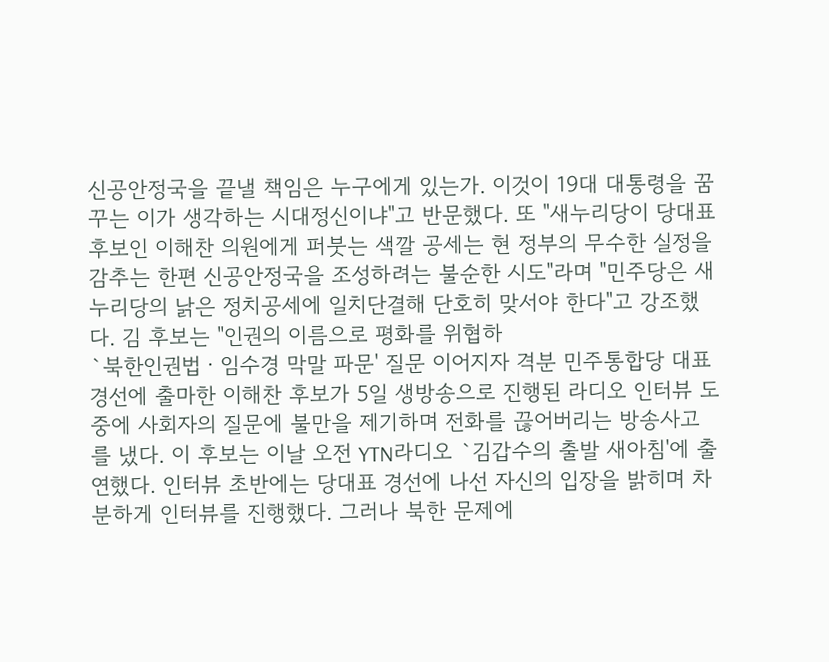신공안정국을 끝낼 책임은 누구에게 있는가. 이것이 19대 대통령을 꿈꾸는 이가 생각하는 시대정신이냐"고 반문했다. 또 "새누리당이 당대표 후보인 이해찬 의원에게 퍼붓는 색깔 공세는 현 정부의 무수한 실정을 감추는 한편 신공안정국을 조성하려는 불순한 시도"라며 "민주당은 새누리당의 낡은 정치공세에 일치단결해 단호히 맞서야 한다"고 강조했다. 김 후보는 "인권의 이름으로 평화를 위협하
`북한인권법ㆍ임수경 막말 파문' 질문 이어지자 격분 민주통합당 대표 경선에 출마한 이해찬 후보가 5일 생방송으로 진행된 라디오 인터뷰 도중에 사회자의 질문에 불만을 제기하며 전화를 끊어버리는 방송사고를 냈다. 이 후보는 이날 오전 YTN라디오 `김갑수의 출발 새아침'에 출연했다. 인터뷰 초반에는 당대표 경선에 나선 자신의 입장을 밝히며 차분하게 인터뷰를 진행했다. 그러나 북한 문제에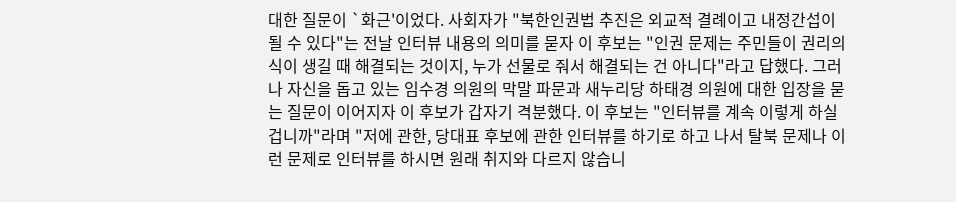대한 질문이 `화근'이었다. 사회자가 "북한인권법 추진은 외교적 결례이고 내정간섭이 될 수 있다"는 전날 인터뷰 내용의 의미를 묻자 이 후보는 "인권 문제는 주민들이 권리의식이 생길 때 해결되는 것이지, 누가 선물로 줘서 해결되는 건 아니다"라고 답했다. 그러나 자신을 돕고 있는 임수경 의원의 막말 파문과 새누리당 하태경 의원에 대한 입장을 묻는 질문이 이어지자 이 후보가 갑자기 격분했다. 이 후보는 "인터뷰를 계속 이렇게 하실 겁니까"라며 "저에 관한, 당대표 후보에 관한 인터뷰를 하기로 하고 나서 탈북 문제나 이런 문제로 인터뷰를 하시면 원래 취지와 다르지 않습니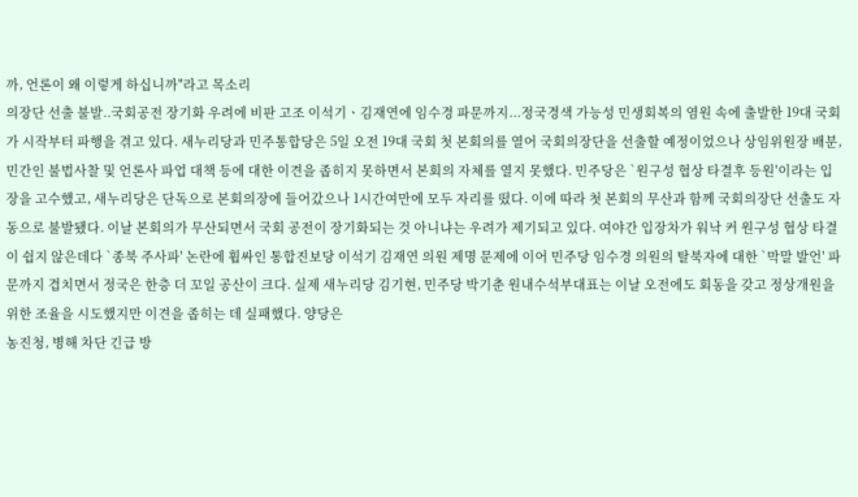까, 언론이 왜 이렇게 하십니까"라고 목소리
의장단 선출 불발..국회공전 장기화 우려에 비판 고조 이석기ㆍ김재연에 임수경 파문까지...정국경색 가능성 민생회복의 염원 속에 출발한 19대 국회가 시작부터 파행을 겪고 있다. 새누리당과 민주통합당은 5일 오전 19대 국회 첫 본회의를 열어 국회의장단을 선출할 예정이었으나 상임위원장 배분, 민간인 불법사찰 및 언론사 파업 대책 등에 대한 이견을 좁히지 못하면서 본회의 자체를 열지 못했다. 민주당은 `원구성 협상 타결후 등원'이라는 입장을 고수했고, 새누리당은 단독으로 본회의장에 들어갔으나 1시간여만에 모두 자리를 떴다. 이에 따라 첫 본회의 무산과 함께 국회의장단 선출도 자동으로 불발됐다. 이날 본회의가 무산되면서 국회 공전이 장기화되는 것 아니냐는 우려가 제기되고 있다. 여야간 입장차가 워낙 커 원구성 협상 타결이 쉽지 않은데다 `종북 주사파' 논란에 휩싸인 통합진보당 이석기 김재연 의원 제명 문제에 이어 민주당 임수경 의원의 탈북자에 대한 `막말 발언' 파문까지 겹치면서 정국은 한층 더 꼬일 공산이 크다. 실제 새누리당 김기현, 민주당 박기춘 원내수석부대표는 이날 오전에도 회동을 갖고 정상개원을 위한 조율을 시도했지만 이견을 좁히는 데 실패했다. 양당은
농진청, 병해 차단 긴급 방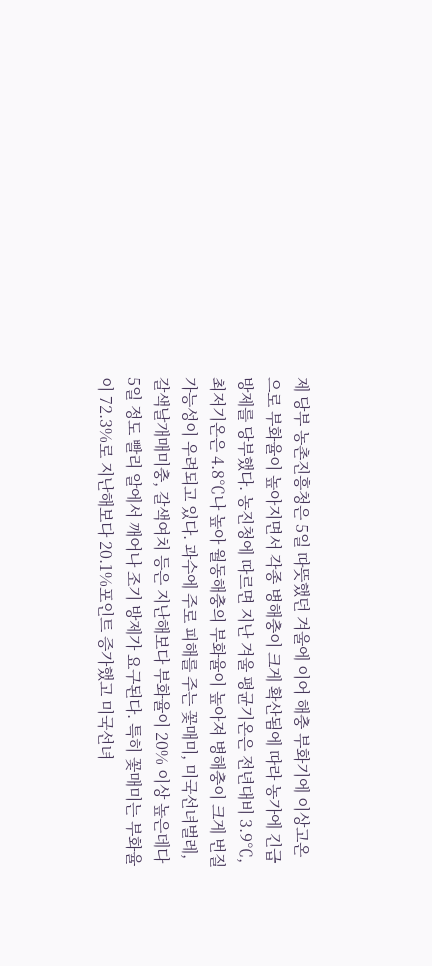제 당부 농촌진흥청은 5일 따뜻했던 겨울에 이어 해충 부화기에 이상고온으로 부화율이 높아지면서 각종 병해충이 크게 확산됨에 따라 농가에 긴급 방제를 당부했다. 농진청에 따르면 지난 겨울 평균기온은 전년대비 3.9℃, 최저기온은 4.8℃나 높아 월동해충의 부화율이 높아져 병해충이 크게 번질 가능성이 우려되고 있다. 과수에 주로 피해를 주는 꽃매미, 미국선녀벌레, 갈색날개매미충, 갈색여치 등은 지난해보다 부화율이 20% 이상 높은데다 5일 정도 빨리 알에서 깨어나 조기 방제가 요구된다. 특히 꽃매미는 부화율이 72.3%로 지난해보다 20.1%포인트 증가했고 미국선녀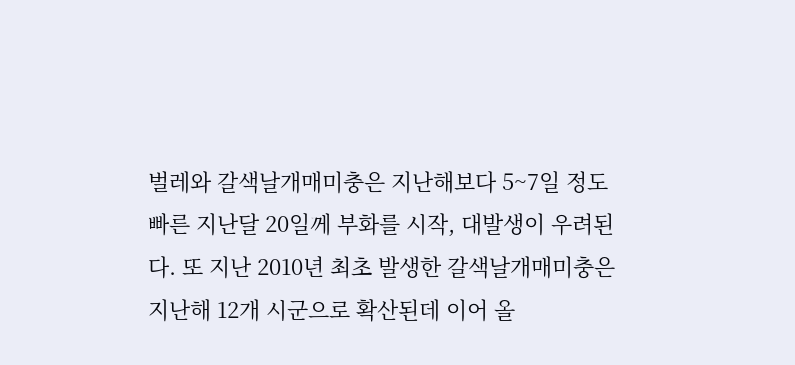벌레와 갈색날개매미충은 지난해보다 5~7일 정도 빠른 지난달 20일께 부화를 시작, 대발생이 우려된다. 또 지난 2010년 최초 발생한 갈색날개매미충은 지난해 12개 시군으로 확산된데 이어 올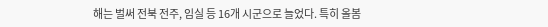해는 벌써 전북 전주, 임실 등 16개 시군으로 늘었다. 특히 올봄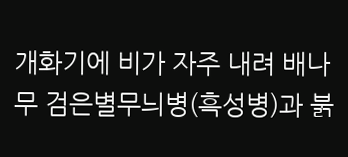개화기에 비가 자주 내려 배나무 검은별무늬병(흑성병)과 붉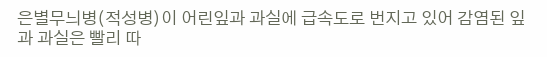은별무늬병(적성병)이 어린잎과 과실에 급속도로 번지고 있어 감염된 잎과 과실은 빨리 따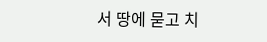서 땅에 묻고 치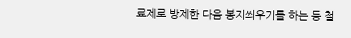료제로 방제한 다음 봉지씌우기를 하는 등 철